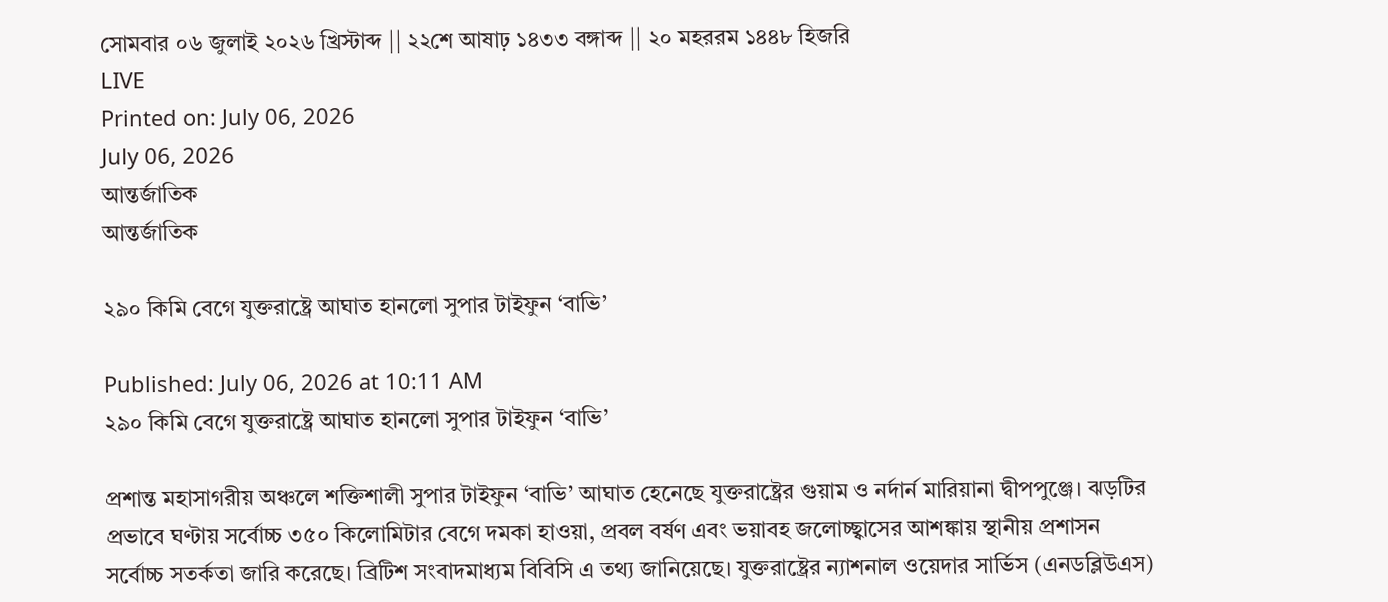সোমবার ০৬ জুলাই ২০২৬ খ্রিস্টাব্দ || ২২শে আষাঢ় ১৪৩৩ বঙ্গাব্দ || ২০ মহররম ১৪৪৮ হিজরি
LIVE
Printed on: July 06, 2026
July 06, 2026
আন্তর্জাতিক
আন্তর্জাতিক

২৯০ কিমি বেগে যুক্তরাষ্ট্রে আঘাত হানলো সুপার টাইফুন ‘বাভি’

Published: July 06, 2026 at 10:11 AM
২৯০ কিমি বেগে যুক্তরাষ্ট্রে আঘাত হানলো সুপার টাইফুন ‘বাভি’

প্রশান্ত মহাসাগরীয় অঞ্চলে শক্তিশালী সুপার টাইফুন ‘বাভি’ আঘাত হেনেছে যুক্তরাষ্ট্রের গুয়াম ও নর্দার্ন মারিয়ানা দ্বীপপুঞ্জে। ঝড়টির প্রভাবে ঘণ্টায় সর্বোচ্চ ৩৫০ কিলোমিটার বেগে দমকা হাওয়া, প্রবল বর্ষণ এবং ভয়াবহ জলোচ্ছ্বাসের আশঙ্কায় স্থানীয় প্রশাসন সর্বোচ্চ সতর্কতা জারি করেছে। ব্রিটিশ সংবাদমাধ্যম বিবিসি এ তথ্য জানিয়েছে। যুক্তরাষ্ট্রের ন্যাশনাল ওয়েদার সার্ভিস (এনডব্লিউএস)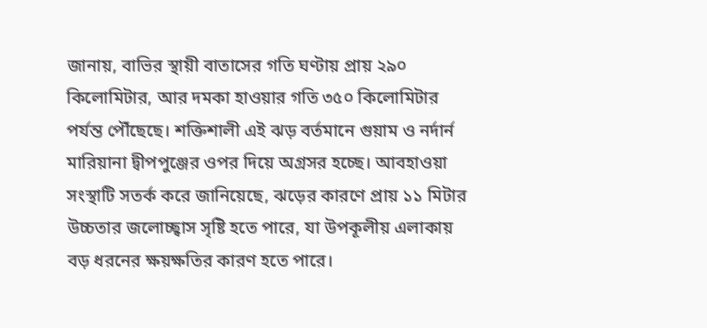জানায়, বাভির স্থায়ী বাতাসের গতি ঘণ্টায় প্রায় ২৯০ কিলোমিটার, আর দমকা হাওয়ার গতি ৩৫০ কিলোমিটার পর্যন্ত পৌঁছেছে। শক্তিশালী এই ঝড় বর্তমানে গুয়াম ও নর্দার্ন মারিয়ানা দ্বীপপুঞ্জের ওপর দিয়ে অগ্রসর হচ্ছে। আবহাওয়া সংস্থাটি সতর্ক করে জানিয়েছে, ঝড়ের কারণে প্রায় ১১ মিটার উচ্চতার জলোচ্ছ্বাস সৃষ্টি হতে পারে, যা উপকূলীয় এলাকায় বড় ধরনের ক্ষয়ক্ষতির কারণ হতে পারে।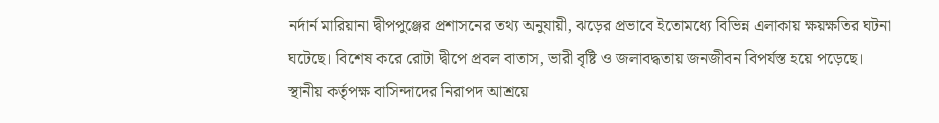নর্দার্ন মারিয়ানা দ্বীপপুঞ্জের প্রশাসনের তথ্য অনুযায়ী, ঝড়ের প্রভাবে ইতোমধ্যে বিভিন্ন এলাকায় ক্ষয়ক্ষতির ঘটনা ঘটেছে। বিশেষ করে রোটা দ্বীপে প্রবল বাতাস, ভারী বৃষ্টি ও জলাবদ্ধতায় জনজীবন বিপর্যস্ত হয়ে পড়েছে। স্থানীয় কর্তৃপক্ষ বাসিন্দাদের নিরাপদ আশ্রয়ে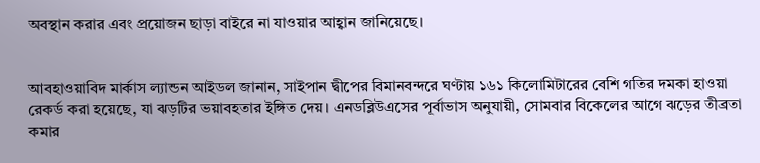অবস্থান করার এবং প্রয়োজন ছাড়া বাইরে না যাওয়ার আহ্বান জানিয়েছে।


আবহাওয়াবিদ মার্কাস ল্যান্ডন আইডল জানান, সাইপান দ্বীপের বিমানবন্দরে ঘণ্টায় ১৬১ কিলোমিটারের বেশি গতির দমকা হাওয়া রেকর্ড করা হয়েছে, যা ঝড়টির ভয়াবহতার ইঙ্গিত দেয়। এনডব্লিউএসের পূর্বাভাস অনুযায়ী, সোমবার বিকেলের আগে ঝড়ের তীব্রতা কমার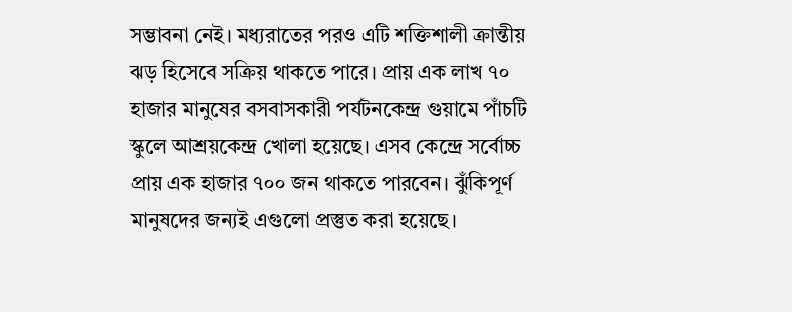সম্ভাবনা নেই। মধ্যরাতের পরও এটি শক্তিশালী ক্রান্তীয় ঝড় হিসেবে সক্রিয় থাকতে পারে। প্রায় এক লাখ ৭০ হাজার মানুষের বসবাসকারী পর্যটনকেন্দ্র গুয়ামে পাঁচটি স্কুলে আশ্রয়কেন্দ্র খোলা হয়েছে। এসব কেন্দ্রে সর্বোচ্চ প্রায় এক হাজার ৭০০ জন থাকতে পারবেন। ঝুঁকিপূর্ণ মানুষদের জন্যই এগুলো প্রস্তুত করা হয়েছে।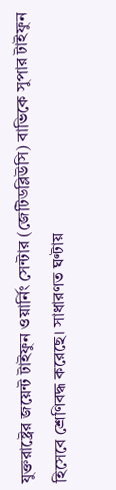যুক্তরাষ্ট্রের জয়েন্ট টাইফুন ওয়ার্নিং সেন্টার (জেটিডব্লিউসি) বাভিকে সুপার টাইফুন হিসেবে শ্রেণিবদ্ধ করেছে। সাধারণত ঘণ্টায়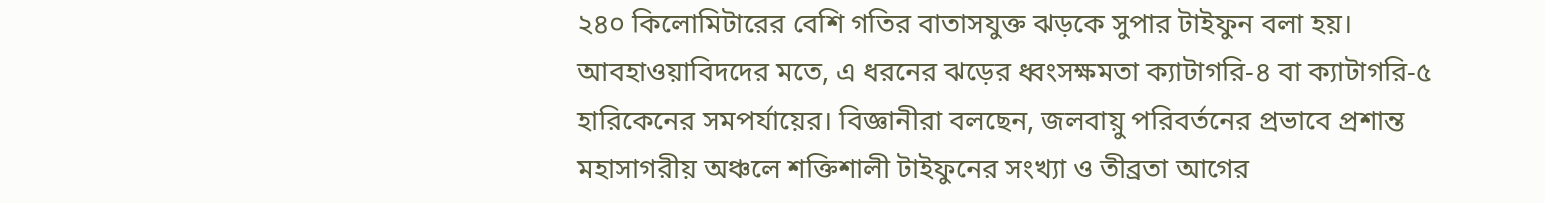২৪০ কিলোমিটারের বেশি গতির বাতাসযুক্ত ঝড়কে সুপার টাইফুন বলা হয়। আবহাওয়াবিদদের মতে, এ ধরনের ঝড়ের ধ্বংসক্ষমতা ক্যাটাগরি-৪ বা ক্যাটাগরি-৫ হারিকেনের সমপর্যায়ের। বিজ্ঞানীরা বলছেন, জলবায়ু পরিবর্তনের প্রভাবে প্রশান্ত মহাসাগরীয় অঞ্চলে শক্তিশালী টাইফুনের সংখ্যা ও তীব্রতা আগের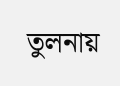তুলনায়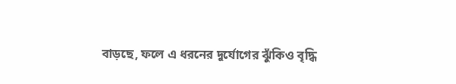বাড়ছে, ফলে এ ধরনের দুর্যোগের ঝুঁকিও বৃদ্ধি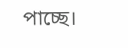পাচ্ছে।